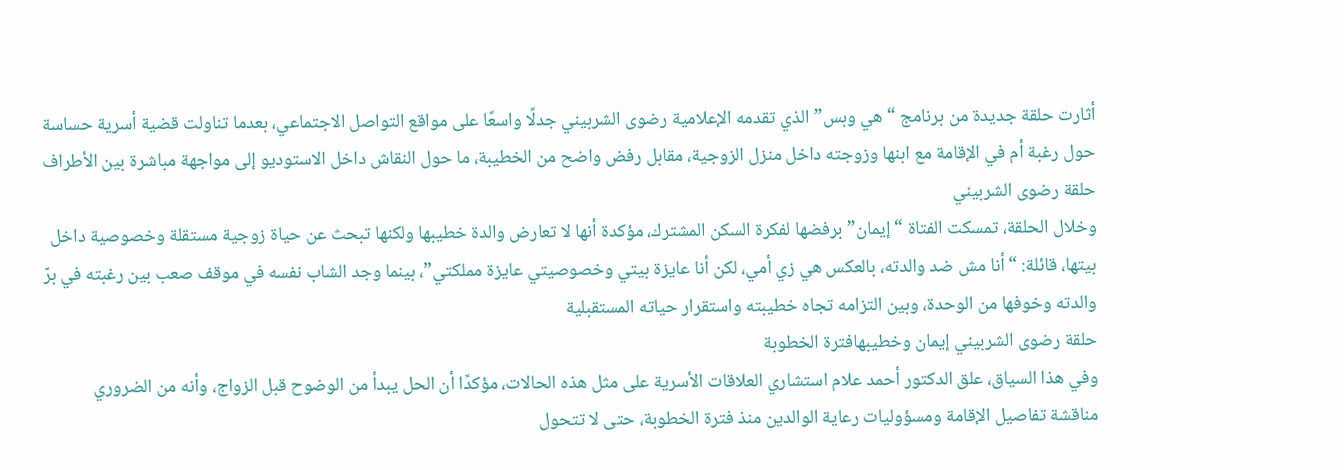أثارت حلقة جديدة من برنامج “هي وبس” الذي تقدمه الإعلامية رضوى الشربيني جدلًا واسعًا على مواقع التواصل الاجتماعي، بعدما تناولت قضية أسرية حساسة حول رغبة أم في الإقامة مع ابنها وزوجته داخل منزل الزوجية، مقابل رفض واضح من الخطيبة، ما حول النقاش داخل الاستوديو إلى مواجهة مباشرة بين الأطراف
حلقة رضوى الشربيني
وخلال الحلقة، تمسكت الفتاة “إيمان” برفضها لفكرة السكن المشترك، مؤكدة أنها لا تعارض والدة خطيبها ولكنها تبحث عن حياة زوجية مستقلة وخصوصية داخل بيتها، قائلة: “أنا مش ضد والدته، بالعكس هي زي أمي، لكن أنا عايزة بيتي وخصوصيتي عايزة مملكتي”، بينما وجد الشاب نفسه في موقف صعب بين رغبته في برّ والدته وخوفها من الوحدة، وبين التزامه تجاه خطيبته واستقرار حياته المستقبلية
حلقة رضوى الشربيني إيمان وخطيبهافترة الخطوبة
وفي هذا السياق، علق الدكتور أحمد علام استشاري العلاقات الأسرية على مثل هذه الحالات، مؤكدًا أن الحل يبدأ من الوضوح قبل الزواج، وأنه من الضروري مناقشة تفاصيل الإقامة ومسؤوليات رعاية الوالدين منذ فترة الخطوبة، حتى لا تتحول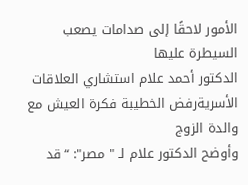الأمور لاحقًا إلى صدامات يصعب السيطرة عليها
الدكتور أحمد علام استشاري العلاقات الأسريةرفض الخطيبة فكرة العيش مع والدة الزوج
وأوضح الدكتور علام لـ " مصر": “قد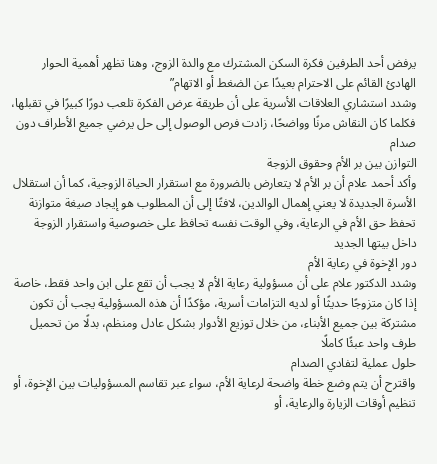يرفض أحد الطرفين فكرة السكن المشترك مع والدة الزوج، وهنا تظهر أهمية الحوار الهادئ القائم على الاحترام بعيدًا عن الضغط أو الاتهام”
وشدد استشاري العلاقات الأسرية على أن طريقة عرض الفكرة تلعب دورًا كبيرًا في تقبلها، فكلما كان النقاش مرنًا وواضحًا، زادت فرص الوصول إلى حل يرضي جميع الأطراف دون صدام
التوازن بين بر الأم وحقوق الزوجة
وأكد أحمد علام أن بر الأم لا يتعارض بالضرورة مع استقرار الحياة الزوجية، كما أن استقلال الأسرة الجديدة لا يعني إهمال الوالدين، لافتًا إلى أن المطلوب هو إيجاد صيغة متوازنة تحفظ حق الأم في الرعاية، وفي الوقت نفسه تحافظ على خصوصية واستقرار الزوجة داخل بيتها الجديد
دور الإخوة في رعاية الأم
وشدد الدكتور علام على أن مسؤولية رعاية الأم لا يجب أن تقع على ابن واحد فقط، خاصة إذا كان متزوجًا حديثًا أو لديه التزامات أسرية، مؤكدًا أن هذه المسؤولية يجب أن تكون مشتركة بين جميع الأبناء، من خلال توزيع الأدوار بشكل عادل ومنظم، بدلًا من تحميل طرف واحد عبئًا كاملًا
حلول عملية لتفادي الصدام
واقترح أن يتم وضع خطة واضحة لرعاية الأم، سواء عبر تقاسم المسؤوليات بين الإخوة، أو تنظيم أوقات الزيارة والرعاية، أو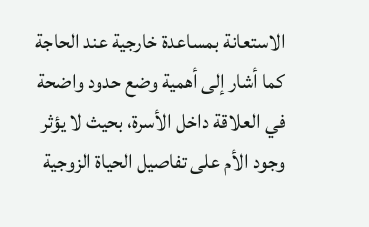الاستعانة بمساعدة خارجية عند الحاجة
كما أشار إلى أهمية وضع حدود واضحة في العلاقة داخل الأسرة، بحيث لا يؤثر وجود الأم على تفاصيل الحياة الزوجية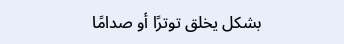بشكل يخلق توترًا أو صدامًا